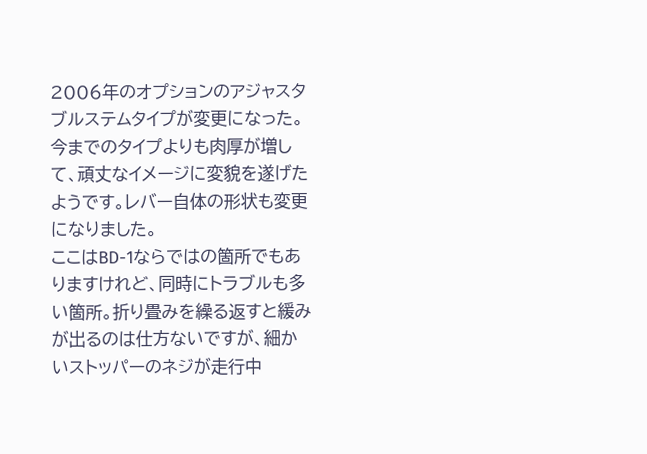2006年のオプションのアジャスタブルステムタイプが変更になった。
今までのタイプよりも肉厚が増して、頑丈なイメージに変貌を遂げたようです。レバー自体の形状も変更になりました。
ここはBD-1ならではの箇所でもありますけれど、同時にトラブルも多い箇所。折り畳みを繰る返すと緩みが出るのは仕方ないですが、細かいストッパーのネジが走行中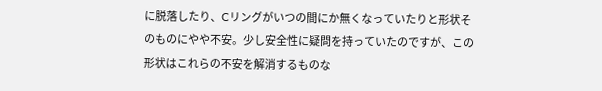に脱落したり、Cリングがいつの間にか無くなっていたりと形状そのものにやや不安。少し安全性に疑問を持っていたのですが、この形状はこれらの不安を解消するものな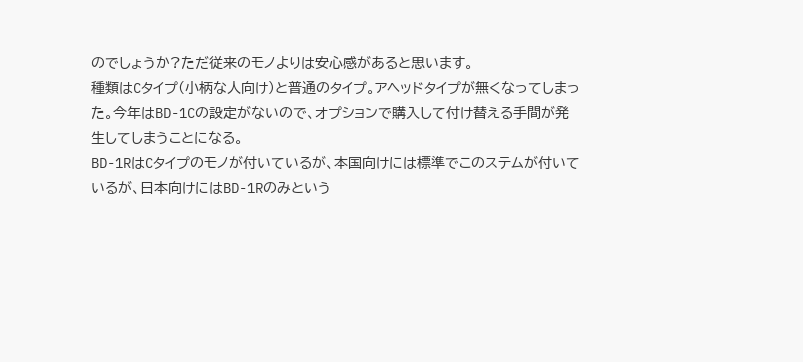のでしょうか?ただ従来のモノよりは安心感があると思います。
種類はCタイプ(小柄な人向け)と普通のタイプ。アヘッドタイプが無くなってしまった。今年はBD-1Cの設定がないので、オプションで購入して付け替える手間が発生してしまうことになる。
BD-1RはCタイプのモノが付いているが、本国向けには標準でこのステムが付いているが、日本向けにはBD-1Rのみという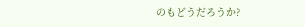のもどうだろうか?